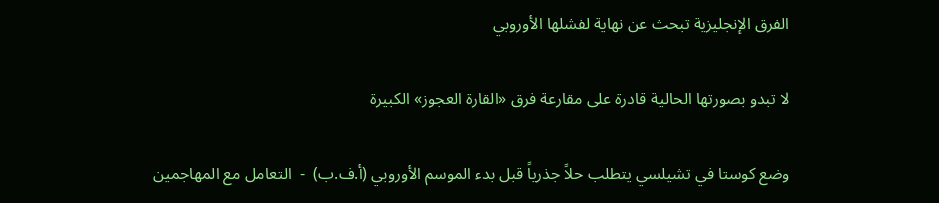الفرق الإنجليزية تبحث عن نهاية لفشلها الأوروبي

لا تبدو بصورتها الحالية قادرة على مقارعة فرق «القارة العجوز» الكبيرة

وضع كوستا في تشيلسي يتطلب حلاً جذرياً قبل بدء الموسم الأوروبي (أ.ف.ب)  -  التعامل مع المهاجمين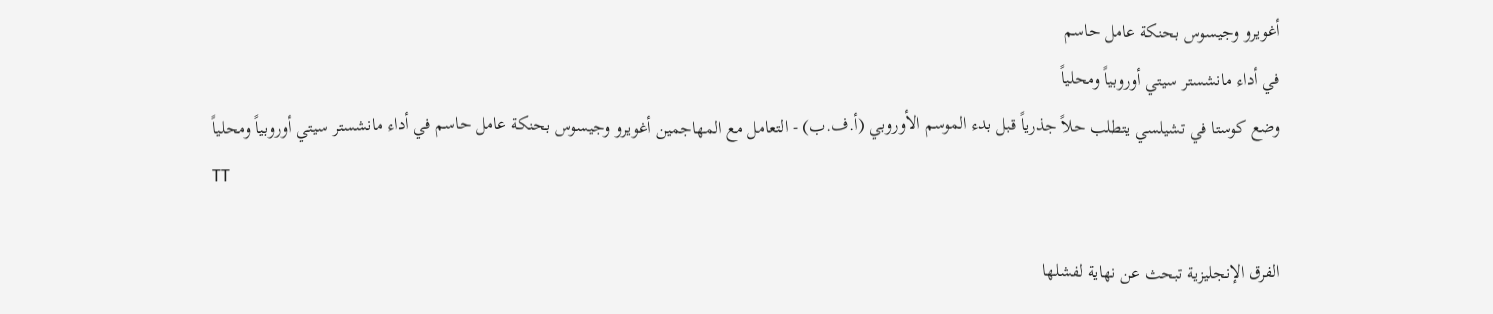أغويرو وجيسوس بحنكة عامل حاسم
في أداء مانشستر سيتي أوروبياً ومحلياً
وضع كوستا في تشيلسي يتطلب حلاً جذرياً قبل بدء الموسم الأوروبي (أ.ف.ب) - التعامل مع المهاجمين أغويرو وجيسوس بحنكة عامل حاسم في أداء مانشستر سيتي أوروبياً ومحلياً
TT

الفرق الإنجليزية تبحث عن نهاية لفشلها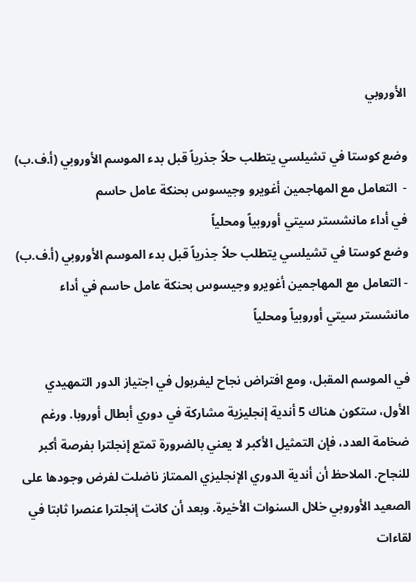الأوروبي

وضع كوستا في تشيلسي يتطلب حلاً جذرياً قبل بدء الموسم الأوروبي (أ.ف.ب)  -  التعامل مع المهاجمين أغويرو وجيسوس بحنكة عامل حاسم
في أداء مانشستر سيتي أوروبياً ومحلياً
وضع كوستا في تشيلسي يتطلب حلاً جذرياً قبل بدء الموسم الأوروبي (أ.ف.ب) - التعامل مع المهاجمين أغويرو وجيسوس بحنكة عامل حاسم في أداء مانشستر سيتي أوروبياً ومحلياً

في الموسم المقبل، ومع افتراض نجاح ليفربول في اجتياز الدور التمهيدي الأول، ستكون هناك 5 أندية إنجليزية مشاركة في دوري أبطال أوروبا. ورغم ضخامة العدد، فإن التمثيل الأكبر لا يعني بالضرورة تمتع إنجلترا بفرصة أكبر للنجاح. الملاحظ أن أندية الدوري الإنجليزي الممتاز ناضلت لفرض وجودها على الصعيد الأوروبي خلال السنوات الأخيرة. وبعد أن كانت إنجلترا عنصرا ثابتا في لقاءات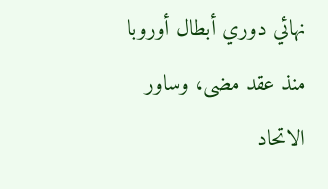نهائي دوري أبطال أوروبا منذ عقد مضى، وساور الاتحاد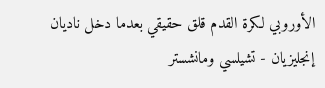الأوروبي لكرة القدم قلق حقيقي بعدما دخل ناديان إنجليزيان - تشيلسي ومانشستر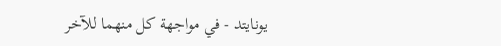يونايتد - في مواجهة كل منهما للآخر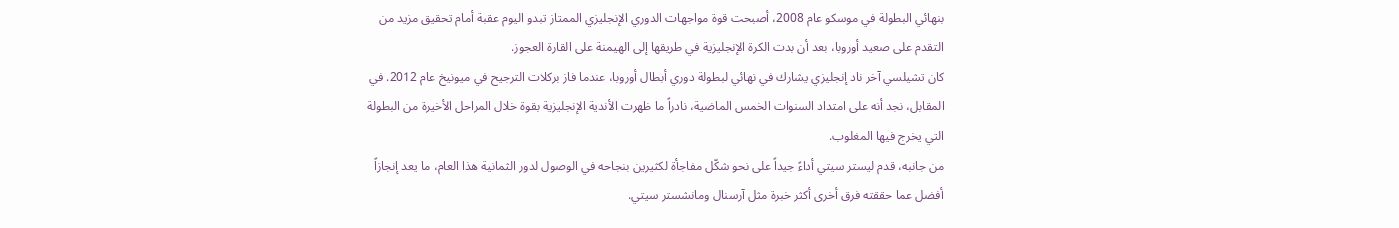بنهائي البطولة في موسكو عام 2008، أصبحت قوة مواجهات الدوري الإنجليزي الممتاز تبدو اليوم عقبة أمام تحقيق مزيد من التقدم على صعيد أوروبا، بعد أن بدت الكرة الإنجليزية في طريقها إلى الهيمنة على القارة العجوز.
كان تشيلسي آخر ناد إنجليزي يشارك في نهائي لبطولة دوري أبطال أوروبا، عندما فاز بركلات الترجيح في ميونيخ عام 2012. في المقابل، نجد أنه على امتداد السنوات الخمس الماضية، نادراً ما ظهرت الأندية الإنجليزية بقوة خلال المراحل الأخيرة من البطولة التي يخرج فيها المغلوب.
من جانبه، قدم ليستر سيتي أداءً جيداً على نحو شكّل مفاجأة لكثيرين بنجاحه في الوصول لدور الثمانية هذا العام، ما يعد إنجازاً أفضل عما حققته فرق أخرى أكثر خبرة مثل آرسنال ومانشستر سيتي.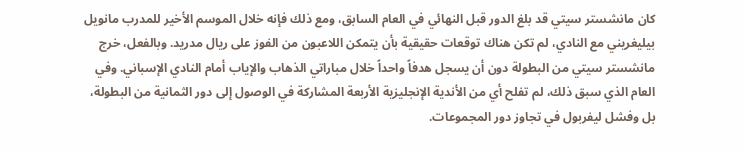كان مانشستر سيتي قد بلغ الدور قبل النهائي في العام السابق، ومع ذلك فإنه خلال الموسم الأخير للمدرب مانويل بيليغريني مع النادي، لم تكن هناك توقعات حقيقية بأن يتمكن اللاعبون من الفوز على ريال مدريد. وبالفعل، خرج مانشستر سيتي من البطولة دون أن يسجل هدفاً واحداً خلال مباراتي الذهاب والإياب أمام النادي الإسباني. وفي العام الذي سبق ذلك، لم تفلح أي من الأندية الإنجليزية الأربعة المشاركة في الوصول إلى دور الثمانية من البطولة، بل وفشل ليفربول في تجاوز دور المجموعات.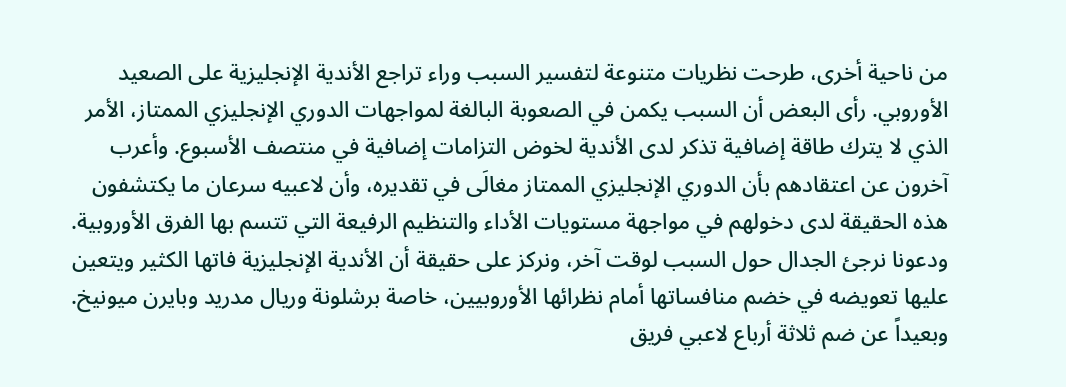من ناحية أخرى، طرحت نظريات متنوعة لتفسير السبب وراء تراجع الأندية الإنجليزية على الصعيد الأوروبي. رأى البعض أن السبب يكمن في الصعوبة البالغة لمواجهات الدوري الإنجليزي الممتاز، الأمر الذي لا يترك طاقة إضافية تذكر لدى الأندية لخوض التزامات إضافية في منتصف الأسبوع. وأعرب آخرون عن اعتقادهم بأن الدوري الإنجليزي الممتاز مغالَى في تقديره، وأن لاعبيه سرعان ما يكتشفون هذه الحقيقة لدى دخولهم في مواجهة مستويات الأداء والتنظيم الرفيعة التي تتسم بها الفرق الأوروبية.
ودعونا نرجئ الجدال حول السبب لوقت آخر، ونركز على حقيقة أن الأندية الإنجليزية فاتها الكثير ويتعين عليها تعويضه في خضم منافساتها أمام نظرائها الأوروبيين، خاصة برشلونة وريال مدريد وبايرن ميونيخ. وبعيداً عن ضم ثلاثة أرباع لاعبي فريق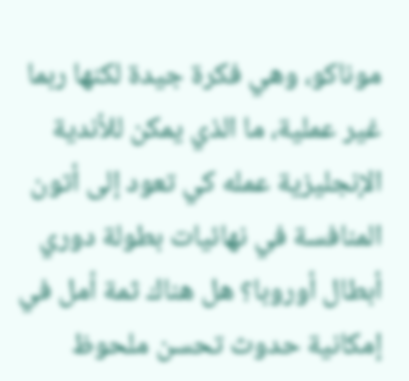موناكو، وهي فكرة جيدة لكنها ربما غير عملية، ما الذي يمكن للأندية الإنجليزية عمله كي تعود إلى أتون المنافسة في نهائيات بطولة دوري أبطال أوروبا؟ هل هناك ثمة أمل في إمكانية حدوث تحسن ملحوظ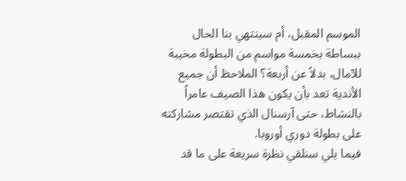الموسم المقبل، أم سينتهي بنا الحال ببساطة بخمسة مواسم من البطولة مخيبة للآمال، بدلاً عن أربعة؟ الملاحظ أن جميع الأندية تعد بأن يكون هذا الصيف عامراً بالنشاط، حتى آرسنال الذي تقتصر مشاركته على بطولة دوري أوروبا.
فيما يلي سنلقي نظرة سريعة على ما قد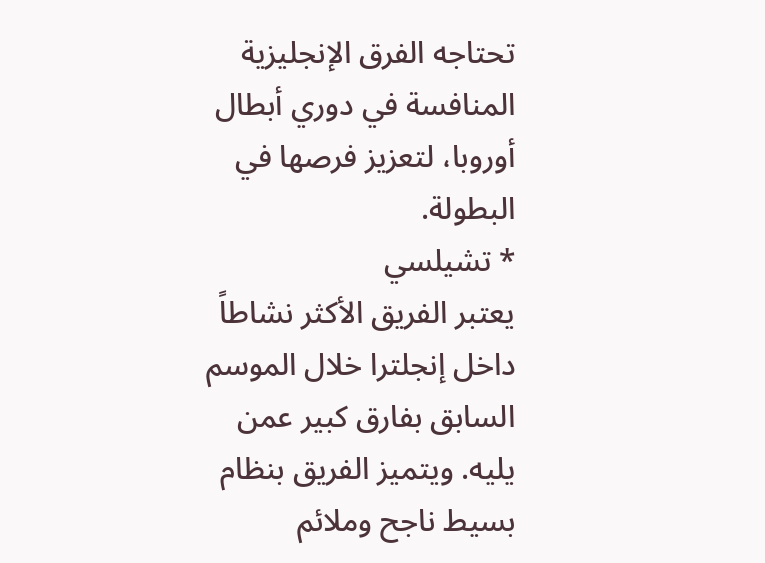تحتاجه الفرق الإنجليزية المنافسة في دوري أبطال أوروبا، لتعزيز فرصها في البطولة.
* تشيلسي
يعتبر الفريق الأكثر نشاطاً داخل إنجلترا خلال الموسم السابق بفارق كبير عمن يليه. ويتميز الفريق بنظام بسيط ناجح وملائم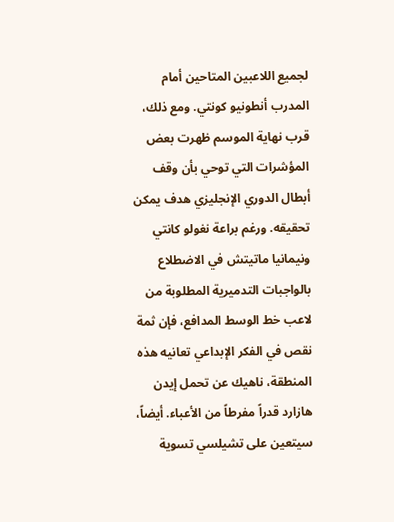لجميع اللاعبين المتاحين أمام المدرب أنطونيو كونتي. ومع ذلك، قرب نهاية الموسم ظهرت بعض المؤشرات التي توحي بأن وقف أبطال الدوري الإنجليزي هدف يمكن تحقيقه. ورغم براعة نغولو كانتي ونيمانيا ماتيتش في الاضطلاع بالواجبات التدميرية المطلوبة من لاعب خط الوسط المدافع، فإن ثمة نقص في الفكر الإبداعي تعانيه هذه المنطقة، ناهيك عن تحمل إيدن هازارد قدراً مفرطاً من الأعباء. أيضاً، سيتعين على تشيلسي تسوية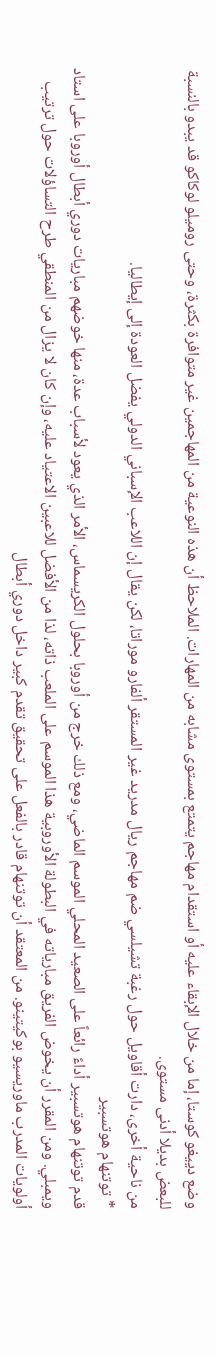وضع دييغو كوستا، إما من خلال الإبقاء عليه أو استقدام مهاجم يتمتع بمستوى مشابه من المهارات. الملاحظ أن هذه النوعية من المهاجمين غير متوافرة بكثرة، وحتى روميلو لوكاكو قد يبدو بالنسبة للبعض بديلا أدنى مستوى.
من ناحية أخرى، دارت أقاويل حول رغبة تشيلسي ضم مهاجم ريال مدريد غير المستقر ألفارو موراتا، لكن يقال إن اللاعب الإسباني الدولي يفضل العودة إلى إيطاليا.
* توتنهام هوتسبير
قدم توتنهام هوتسبير أداءً رائعاً على الصعيد المحلي الموسم الماضي، ومع ذلك خرج من أوروبا بحلول الكريسماس، الأمر الذي يعود لأسباب عدة، منها خوضهم مباريات دوري أبطال أوروبا على استاد ويمبلي. ومن المقرر أن يخوض الفريق مبارياته في البطولة الأوروبية هذا الموسم على الملعب ذاته، لذا من الأفضل للاعبين الاعتياد عليه، وإن كان لا يزال من المنطقي طرح التساؤلات حول ترتيب أولويات المدرب ماوريسيو بوكيتينو. من المعتقد أن توتنهام قادر بالفعل على تحقيق تقدم كبير داخل دوري أبطال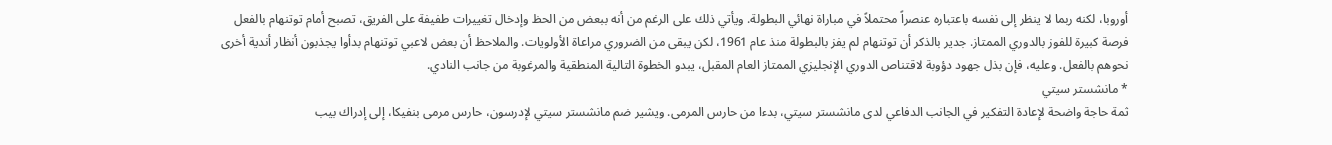أوروبا، لكنه ربما لا ينظر إلى نفسه باعتباره عنصراً محتملاً في مباراة نهائي البطولة. ويأتي ذلك على الرغم من أنه ببعض من الحظ وإدخال تغييرات طفيفة على الفريق، تصبح أمام توتنهام بالفعل فرصة كبيرة للفوز بالدوري الممتاز. جدير بالذكر أن توتنهام لم يفز بالبطولة منذ عام 1961، لكن يبقى من الضروري مراعاة الأولويات. والملاحظ أن بعض لاعبي توتنهام بدأوا يجذبون أنظار أندية أخرى نحوهم بالفعل. وعليه، فإن بذل جهود دؤوبة لاقتناص الدوري الإنجليزي الممتاز العام المقبل، يبدو الخطوة التالية المنطقية والمرغوبة من جانب النادي.
* مانشستر سيتي
ثمة حاجة واضحة لإعادة التفكير في الجانب الدفاعي لدى مانشستر سيتي، بدءا من حارس المرمى. ويشير ضم مانشستر سيتي لإدرسون، حارس مرمى بنفيكا، إلى إدراك بيب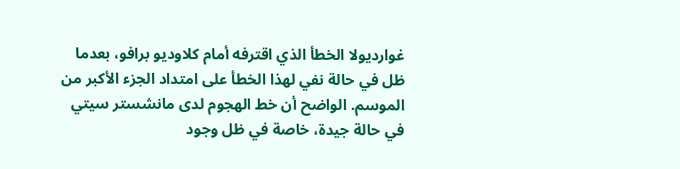غوارديولا الخطأ الذي اقترفه أمام كلاوديو برافو، بعدما ظل في حالة نفي لهذا الخطأ على امتداد الجزء الأكبر من الموسم. الواضح أن خط الهجوم لدى مانشستر سيتي في حالة جيدة، خاصة في ظل وجود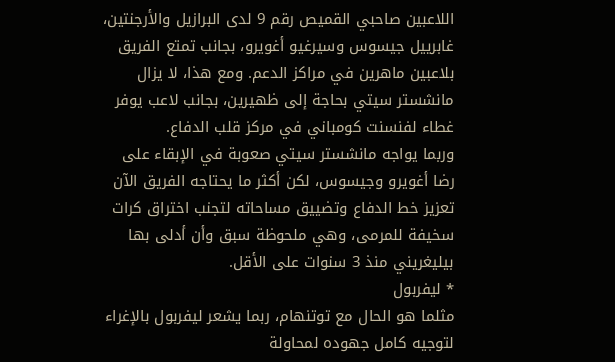اللاعبين صاحبي القميص رقم 9 لدى البرازيل والأرجنتين، غابرييل جيسوس وسيرغيو أغويرو، بجانب تمتع الفريق بلاعبين ماهرين في مراكز الدعم. ومع هذا، لا يزال مانشستر سيتي بحاجة إلى ظهيرين، بجانب لاعب يوفر غطاء لفنسنت كومباني في مركز قلب الدفاع.
وربما يواجه مانشستر سيتي صعوبة في الإبقاء على رضا أغويرو وجيسوس، لكن أكثر ما يحتاجه الفريق الآن تعزيز خط الدفاع وتضييق مساحاته لتجنب اختراق كرات سخيفة للمرمى، وهي ملحوظة سبق وأن أدلى بها بيليغريني منذ 3 سنوات على الأقل.
* ليفربول
مثلما هو الحال مع توتنهام، ربما يشعر ليفربول بالإغراء لتوجيه كامل جهوده لمحاولة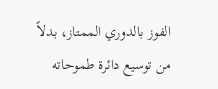الفوز بالدوري الممتاز، بدلاً من توسيع دائرة طموحاته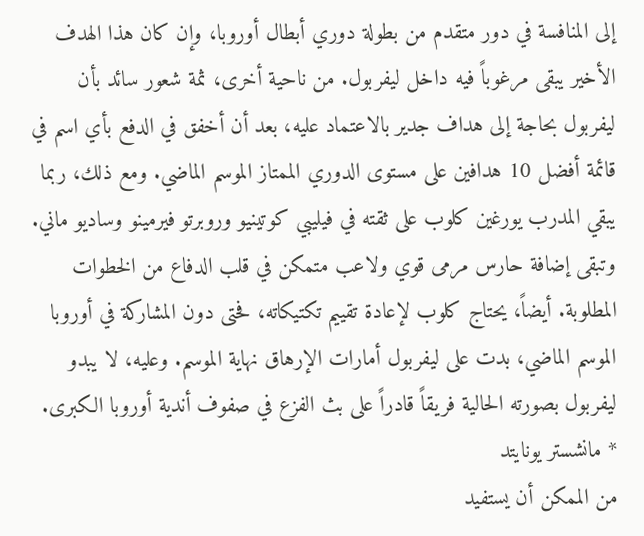إلى المنافسة في دور متقدم من بطولة دوري أبطال أوروبا، وإن كان هذا الهدف الأخير يبقى مرغوباً فيه داخل ليفربول. من ناحية أخرى، ثمة شعور سائد بأن ليفربول بحاجة إلى هداف جدير بالاعتماد عليه، بعد أن أخفق في الدفع بأي اسم في قائمة أفضل 10 هدافين على مستوى الدوري الممتاز الموسم الماضي. ومع ذلك، ربما يبقي المدرب يورغين كلوب على ثقته في فيليبي كوتينيو وروبرتو فيرمينو وساديو ماني. وتبقى إضافة حارس مرمى قوي ولاعب متمكن في قلب الدفاع من الخطوات المطلوبة. أيضاً، يحتاج كلوب لإعادة تقييم تكتيكاته، فحتى دون المشاركة في أوروبا الموسم الماضي، بدت على ليفربول أمارات الإرهاق نهاية الموسم. وعليه، لا يبدو ليفربول بصورته الحالية فريقاً قادراً على بث الفزع في صفوف أندية أوروبا الكبرى.
* مانشستر يونايتد
من الممكن أن يستفيد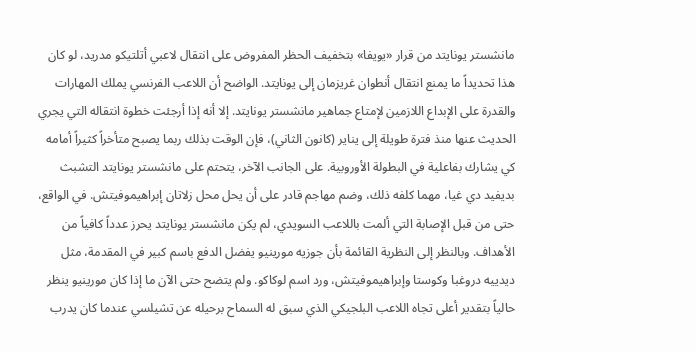مانشستر يونايتد من قرار «يويفا» بتخفيف الحظر المفروض على انتقال لاعبي أتلتيكو مدريد، لو كان هذا تحديداً ما يمنع انتقال أنطوان غريزمان إلى يونايتد. الواضح أن اللاعب الفرنسي يملك المهارات والقدرة على الإبداع اللازمين لإمتاع جماهير مانشستر يونايتد. إلا أنه إذا أرجئت خطوة انتقاله التي يجري الحديث عنها منذ فترة طويلة إلى يناير (كانون الثاني)، فإن الوقت بذلك ربما يصبح متأخراً كثيراً أمامه كي يشارك بفاعلية في البطولة الأوروبية. على الجانب الآخر، يتحتم على مانشستر يونايتد التشبث بديفيد دي غيا، مهما كلفه ذلك، وضم مهاجم قادر على أن يحل محل زلاتان إبراهيموفيتش. في الواقع، حتى من قبل الإصابة التي ألمت باللاعب السويدي، لم يكن مانشستر يونايتد يحرز عدداً كافياً من الأهداف. وبالنظر إلى النظرية القائمة بأن جوزيه مورينيو يفضل الدفع باسم كبير في المقدمة، مثل ديدييه دروغبا وكوستا وإبراهيموفيتش، ورد اسم لوكاكو. ولم يتضح حتى الآن ما إذا كان مورينيو ينظر حالياً بتقدير أعلى تجاه اللاعب البلجيكي الذي سبق له السماح برحيله عن تشيلسي عندما كان يدرب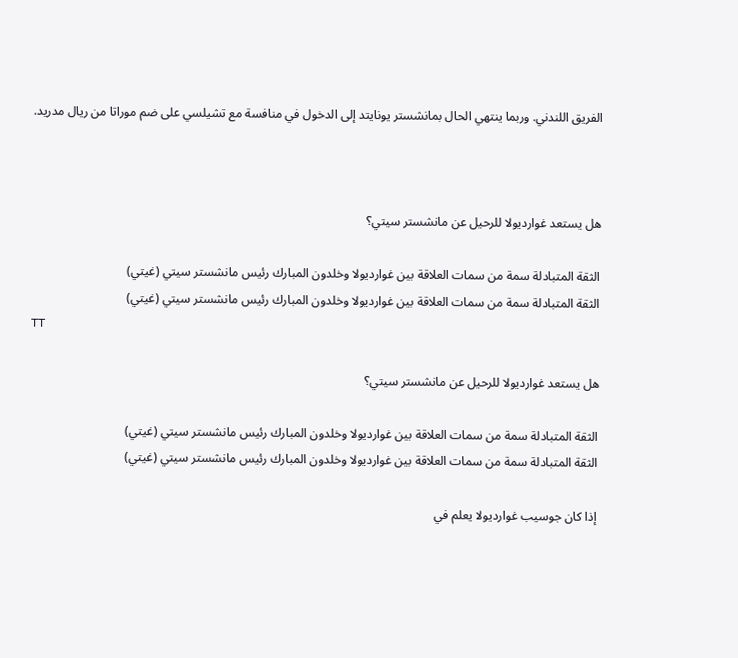الفريق اللندني. وربما ينتهي الحال بمانشستر يونايتد إلى الدخول في منافسة مع تشيلسي على ضم موراتا من ريال مدريد.



هل يستعد غوارديولا للرحيل عن مانشستر سيتي؟

الثقة المتبادلة سمة من سمات العلاقة بين غوارديولا وخلدون المبارك رئيس مانشستر سيتي (غيتي)
الثقة المتبادلة سمة من سمات العلاقة بين غوارديولا وخلدون المبارك رئيس مانشستر سيتي (غيتي)
TT

هل يستعد غوارديولا للرحيل عن مانشستر سيتي؟

الثقة المتبادلة سمة من سمات العلاقة بين غوارديولا وخلدون المبارك رئيس مانشستر سيتي (غيتي)
الثقة المتبادلة سمة من سمات العلاقة بين غوارديولا وخلدون المبارك رئيس مانشستر سيتي (غيتي)

إذا كان جوسيب غوارديولا يعلم في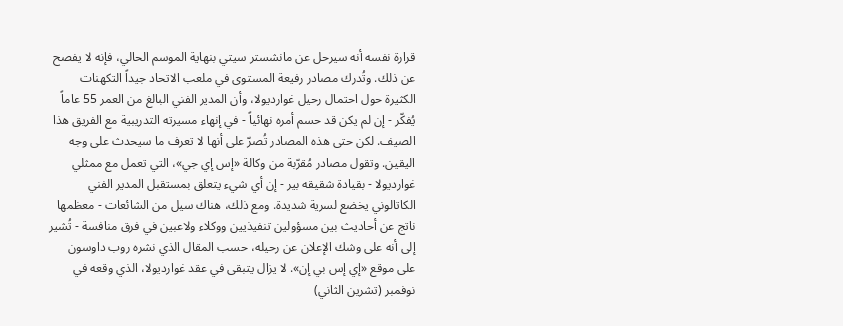قرارة نفسه أنه سيرحل عن مانشستر سيتي بنهاية الموسم الحالي، فإنه لا يفصح عن ذلك. وتُدرك مصادر رفيعة المستوى في ملعب الاتحاد جيداً التكهنات الكثيرة حول احتمال رحيل غوارديولا، وأن المدير الفني البالغ من العمر 55 عاماً يُفكّر - إن لم يكن قد حسم أمره نهائياً - في إنهاء مسيرته التدريبية مع الفريق هذا الصيف. لكن حتى هذه المصادر تُصرّ على أنها لا تعرف ما سيحدث على وجه اليقين. وتقول مصادر مُقرّبة من وكالة «إس إي جي»، التي تعمل مع ممثلي غوارديولا - بقيادة شقيقه بير - إن أي شيء يتعلق بمستقبل المدير الفني الكاتالوني يخضع لسرية شديدة. ومع ذلك، هناك سيل من الشائعات - معظمها ناتج عن أحاديث بين مسؤولين تنفيذيين ووكلاء ولاعبين في فرق منافسة - تُشير إلى أنه على وشك الإعلان عن رحيله، حسب المقال الذي نشره روب داوسون على موقع «إي إس بي إن». لا يزال يتبقى في عقد غوارديولا، الذي وقعه في نوفمبر (تشرين الثاني)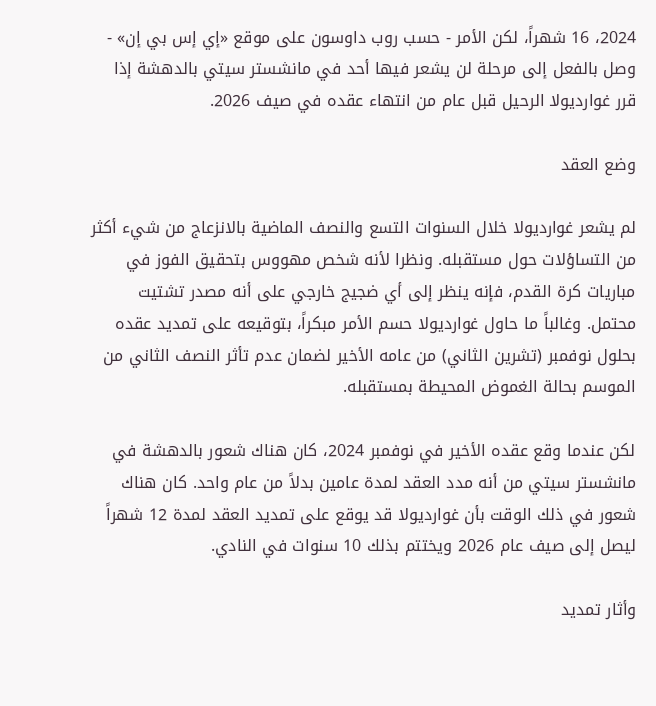2024، 16 شهراً، لكن الأمر - حسب روب داوسون على موقع «إي إس بي إن» - وصل بالفعل إلى مرحلة لن يشعر فيها أحد في مانشستر سيتي بالدهشة إذا قرر غوارديولا الرحيل قبل عام من انتهاء عقده في صيف 2026.

وضع العقد

لم يشعر غوارديولا خلال السنوات التسع والنصف الماضية بالانزعاج من شيء أكثر من التساؤلات حول مستقبله. ونظرا لأنه شخص مهووس بتحقيق الفوز في مباريات كرة القدم، فإنه ينظر إلى أي ضجيج خارجي على أنه مصدر تشتيت محتمل. وغالباً ما حاول غوارديولا حسم الأمر مبكراً، بتوقيعه على تمديد عقده بحلول نوفمبر (تشرين الثاني) من عامه الأخير لضمان عدم تأثر النصف الثاني من الموسم بحالة الغموض المحيطة بمستقبله.

لكن عندما وقع عقده الأخير في نوفمبر 2024، كان هناك شعور بالدهشة في مانشستر سيتي من أنه مدد العقد لمدة عامين بدلاً من عام واحد. كان هناك شعور في ذلك الوقت بأن غوارديولا قد يوقع على تمديد العقد لمدة 12 شهراً ليصل إلى صيف عام 2026 ويختتم بذلك 10 سنوات في النادي.

وأثار تمديد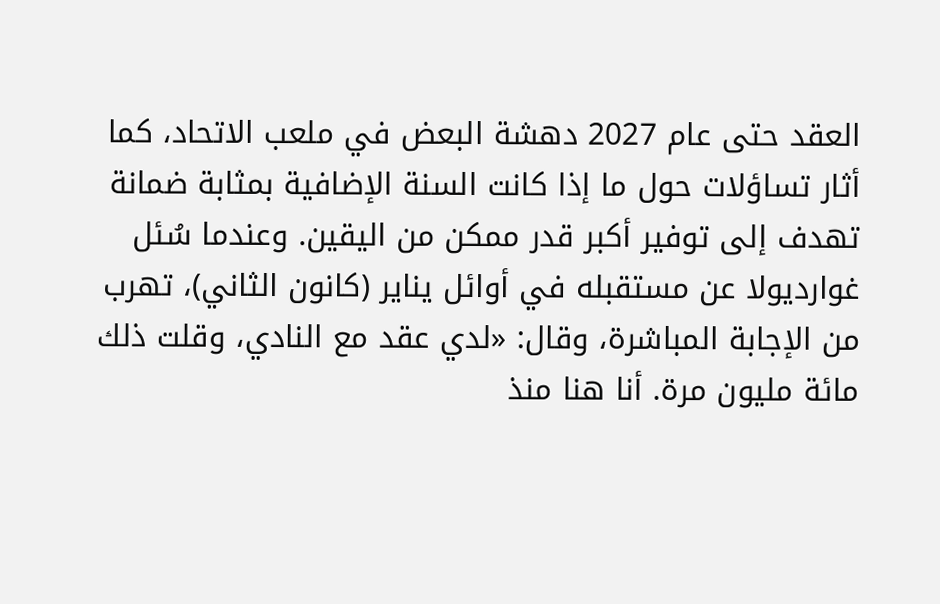العقد حتى عام 2027 دهشة البعض في ملعب الاتحاد، كما أثار تساؤلات حول ما إذا كانت السنة الإضافية بمثابة ضمانة تهدف إلى توفير أكبر قدر ممكن من اليقين. وعندما سُئل غوارديولا عن مستقبله في أوائل يناير (كانون الثاني)، تهرب من الإجابة المباشرة، وقال: «لدي عقد مع النادي، وقلت ذلك مائة مليون مرة. أنا هنا منذ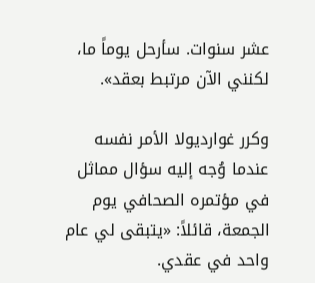عشر سنوات. سأرحل يوماً ما، لكنني الآن مرتبط بعقد».

وكرر غوارديولا الأمر نفسه عندما وُجه إليه سؤال مماثل في مؤتمره الصحافي يوم الجمعة، قائلاً: «يتبقى لي عام واحد في عقدي.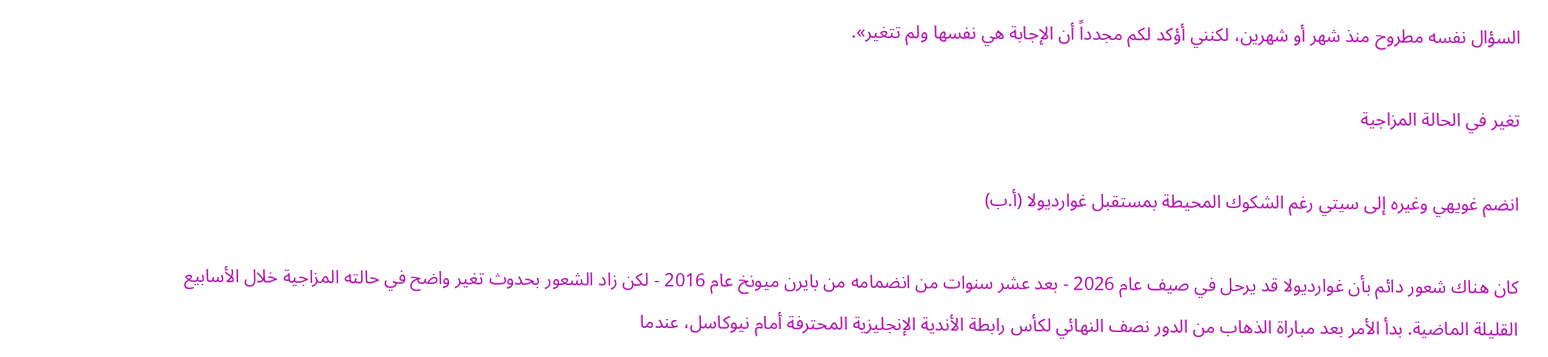السؤال نفسه مطروح منذ شهر أو شهرين، لكنني أؤكد لكم مجدداً أن الإجابة هي نفسها ولم تتغير».

تغير في الحالة المزاجية

انضم غويهي وغيره إلى سيتي رغم الشكوك المحيطة بمستقبل غوارديولا (أ.ب)

كان هناك شعور دائم بأن غوارديولا قد يرحل في صيف عام 2026 - بعد عشر سنوات من انضمامه من بايرن ميونخ عام 2016 - لكن زاد الشعور بحدوث تغير واضح في حالته المزاجية خلال الأسابيع القليلة الماضية. بدأ الأمر بعد مباراة الذهاب من الدور نصف النهائي لكأس رابطة الأندية الإنجليزية المحترفة أمام نيوكاسل، عندما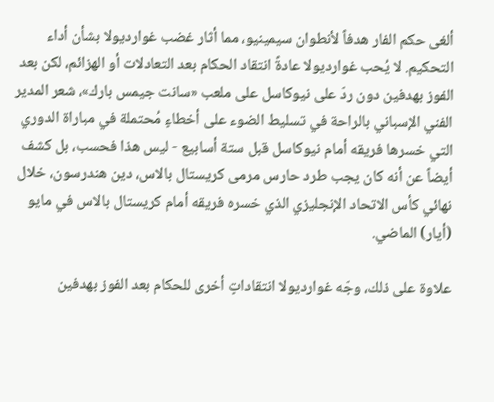ألغى حكم الفار هدفاً لأنطوان سيمينيو، مما أثار غضب غوارديولا بشأن أداء التحكيم. لا يُحب غوارديولا عادةً انتقاد الحكام بعد التعادلات أو الهزائم، لكن بعد الفوز بهدفين دون ردّ على نيوكاسل على ملعب «سانت جيمس بارك»، شعر المدير الفني الإسباني بالراحة في تسليط الضوء على أخطاءٍ مُحتملة في مباراة الدوري التي خسرها فريقه أمام نيوكاسل قبل ستة أسابيع - ليس هذا فحسب، بل كشف أيضاً عن أنه كان يجب طرد حارس مرمى كريستال بالاس، دين هندرسون، خلال نهائي كأس الاتحاد الإنجليزي الذي خسره فريقه أمام كريستال بالاس في مايو (أيار) الماضي.

علاوة على ذلك، وجّه غوارديولا انتقاداتٍ أخرى للحكام بعد الفوز بهدفين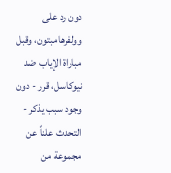دون رد على وولفرهامبتون، وقبل مباراة الإياب ضد نيوكاسل، قرر - دون وجود سبب يذكر - التحدث علناً عن مجموعة من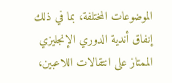الموضوعات المختلفة، بما في ذلك إنفاق أندية الدوري الإنجليزي الممتاز على انتقالات اللاعبين،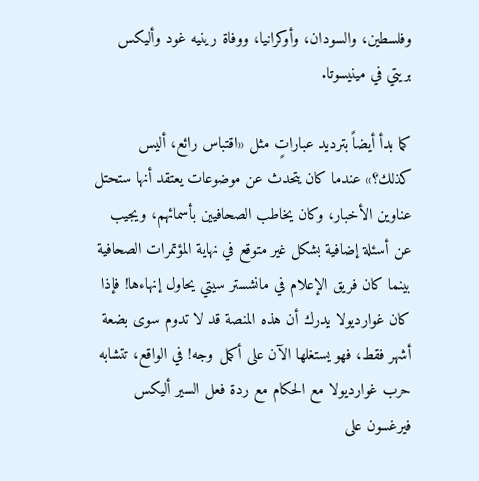وفلسطين، والسودان، وأوكرانيا، ووفاة رينيه غود وأليكس بريتي في مينيسوتا.

كما بدأ أيضاً بترديد عباراتٍ مثل «اقتباس رائع، أليس كذلك؟» عندما كان يتحدث عن موضوعات يعتقد أنها ستحتل عناوين الأخبار، وكان يخاطب الصحافيين بأسمائهم، ويجيب عن أسئلة إضافية بشكل غير متوقع في نهاية المؤتمرات الصحافية بينما كان فريق الإعلام في مانشستر سيتي يحاول إنهاءها! فإذا كان غوارديولا يدرك أن هذه المنصة قد لا تدوم سوى بضعة أشهر فقط، فهو يستغلها الآن على أكمل وجه! في الواقع، تتشابه حرب غوارديولا مع الحكام مع ردة فعل السير أليكس فيرغسون على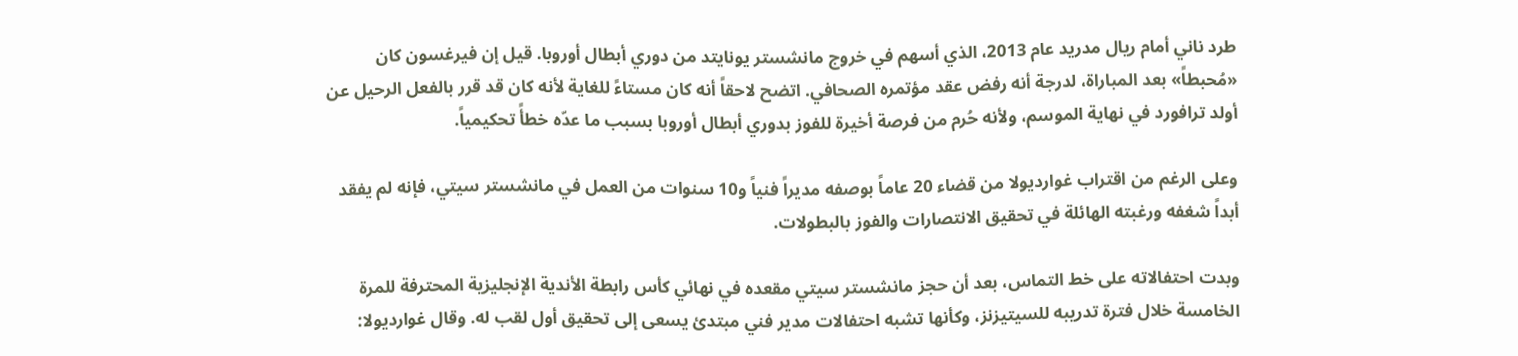طرد ناني أمام ريال مدريد عام 2013، الذي أسهم في خروج مانشستر يونايتد من دوري أبطال أوروبا. قيل إن فيرغسون كان «مُحبطاً» بعد المباراة، لدرجة أنه رفض عقد مؤتمره الصحافي. اتضح لاحقاً أنه كان مستاءً للغاية لأنه كان قد قرر بالفعل الرحيل عن أولد ترافورد في نهاية الموسم، ولأنه حُرم من فرصة أخيرة للفوز بدوري أبطال أوروبا بسبب ما عدّه خطأً تحكيمياً.

وعلى الرغم من اقتراب غوارديولا من قضاء 20 عاماً بوصفه مديراً فنياً و10 سنوات من العمل في مانشستر سيتي، فإنه لم يفقد أبداً شغفه ورغبته الهائلة في تحقيق الانتصارات والفوز بالبطولات.

وبدت احتفالاته على خط التماس، بعد أن حجز مانشستر سيتي مقعده في نهائي كأس رابطة الأندية الإنجليزية المحترفة للمرة الخامسة خلال فترة تدريبه للسيتيزنز، وكأنها تشبه احتفالات مدير فني مبتدئ يسعى إلى تحقيق أول لقب له. وقال غوارديولا: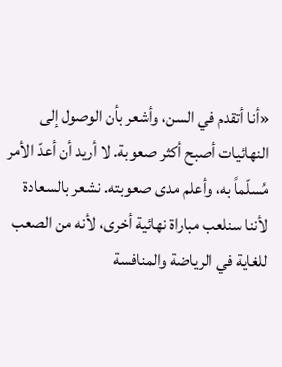«أنا أتقدم في السن، وأشعر بأن الوصول إلى النهائيات أصبح أكثر صعوبة. لا أريد أن أعدّ الأمر مُسلّماً به، وأعلم مدى صعوبته. نشعر بالسعادة لأننا سنلعب مباراة نهائية أخرى، لأنه من الصعب للغاية في الرياضة والمنافسة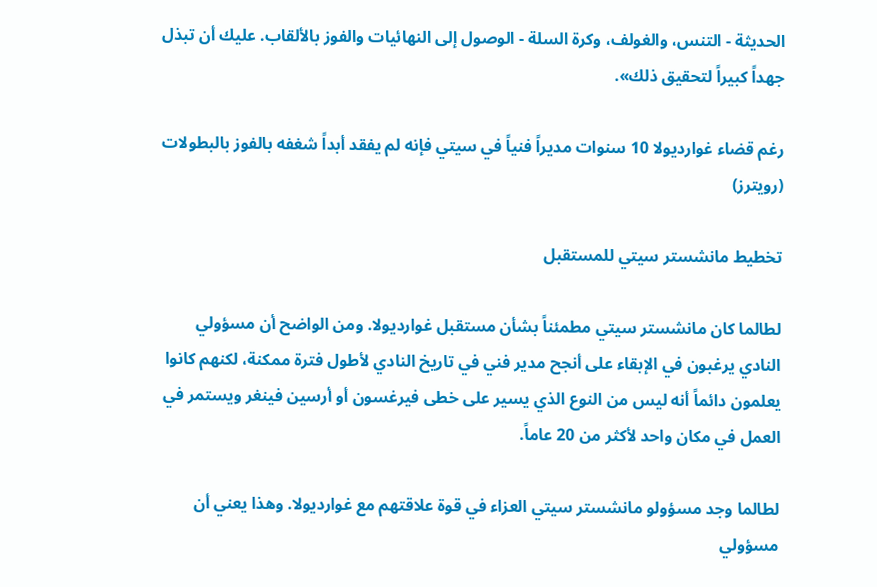الحديثة - التنس، والغولف، وكرة السلة - الوصول إلى النهائيات والفوز بالألقاب. عليك أن تبذل جهداً كبيراً لتحقيق ذلك».

رغم قضاء غوارديولا 10 سنوات مديراً فنياً في سيتي فإنه لم يفقد أبداً شغفه بالفوز بالبطولات (رويترز)

تخطيط مانشستر سيتي للمستقبل

لطالما كان مانشستر سيتي مطمئناً بشأن مستقبل غوارديولا. ومن الواضح أن مسؤولي النادي يرغبون في الإبقاء على أنجح مدير فني في تاريخ النادي لأطول فترة ممكنة، لكنهم كانوا يعلمون دائماً أنه ليس من النوع الذي يسير على خطى فيرغسون أو أرسين فينغر ويستمر في العمل في مكان واحد لأكثر من 20 عاماً.

لطالما وجد مسؤولو مانشستر سيتي العزاء في قوة علاقتهم مع غوارديولا. وهذا يعني أن مسؤولي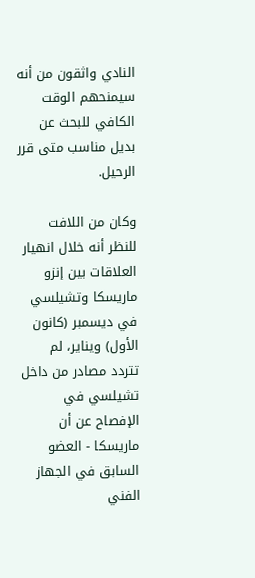النادي واثقون من أنه سيمنحهم الوقت الكافي للبحث عن بديل مناسب متى قرر الرحيل.

وكان من اللافت للنظر أنه خلال انهيار العلاقات بين إنزو ماريسكا وتشيلسي في ديسمبر (كانون الأول) ويناير، لم تتردد مصادر من داخل تشيلسي في الإفصاح عن أن ماريسكا - العضو السابق في الجهاز الفني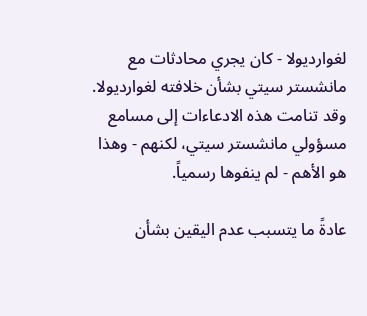لغوارديولا - كان يجري محادثات مع مانشستر سيتي بشأن خلافته لغوارديولا. وقد تنامت هذه الادعاءات إلى مسامع مسؤولي مانشستر سيتي، لكنهم - وهذا هو الأهم - لم ينفوها رسمياً.

عادةً ما يتسبب عدم اليقين بشأن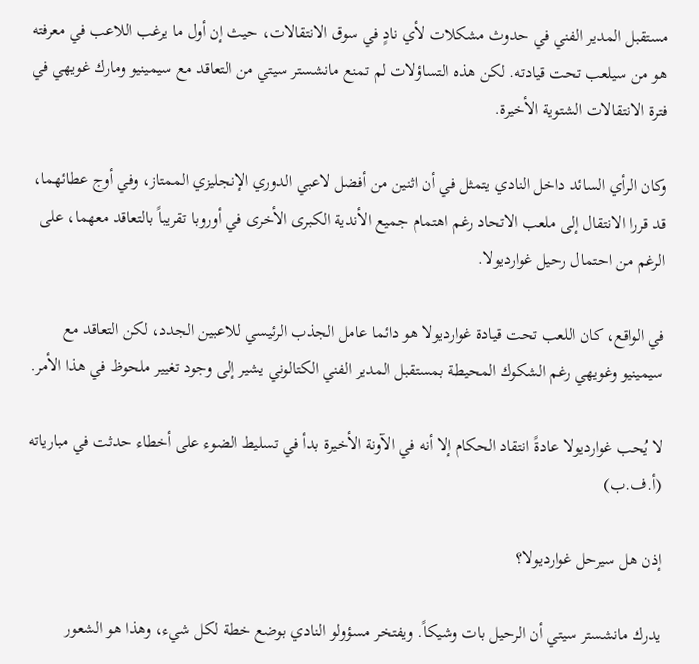مستقبل المدير الفني في حدوث مشكلات لأي نادٍ في سوق الانتقالات، حيث إن أول ما يرغب اللاعب في معرفته هو من سيلعب تحت قيادته. لكن هذه التساؤلات لم تمنع مانشستر سيتي من التعاقد مع سيمينيو ومارك غويهي في فترة الانتقالات الشتوية الأخيرة.

وكان الرأي السائد داخل النادي يتمثل في أن اثنين من أفضل لاعبي الدوري الإنجليزي الممتاز، وفي أوج عطائهما، قد قررا الانتقال إلى ملعب الاتحاد رغم اهتمام جميع الأندية الكبرى الأخرى في أوروبا تقريباً بالتعاقد معهما، على الرغم من احتمال رحيل غوارديولا.

في الواقع، كان اللعب تحت قيادة غوارديولا هو دائما عامل الجذب الرئيسي للاعبين الجدد، لكن التعاقد مع سيمينيو وغويهي رغم الشكوك المحيطة بمستقبل المدير الفني الكتالوني يشير إلى وجود تغيير ملحوظ في هذا الأمر.

لا يُحب غوارديولا عادةً انتقاد الحكام إلا أنه في الآونة الأخيرة بدأ في تسليط الضوء على أخطاء حدثت في مبارياته (أ.ف.ب)

إذن هل سيرحل غوارديولا؟

يدرك مانشستر سيتي أن الرحيل بات وشيكاً. ويفتخر مسؤولو النادي بوضع خطة لكل شيء، وهذا هو الشعور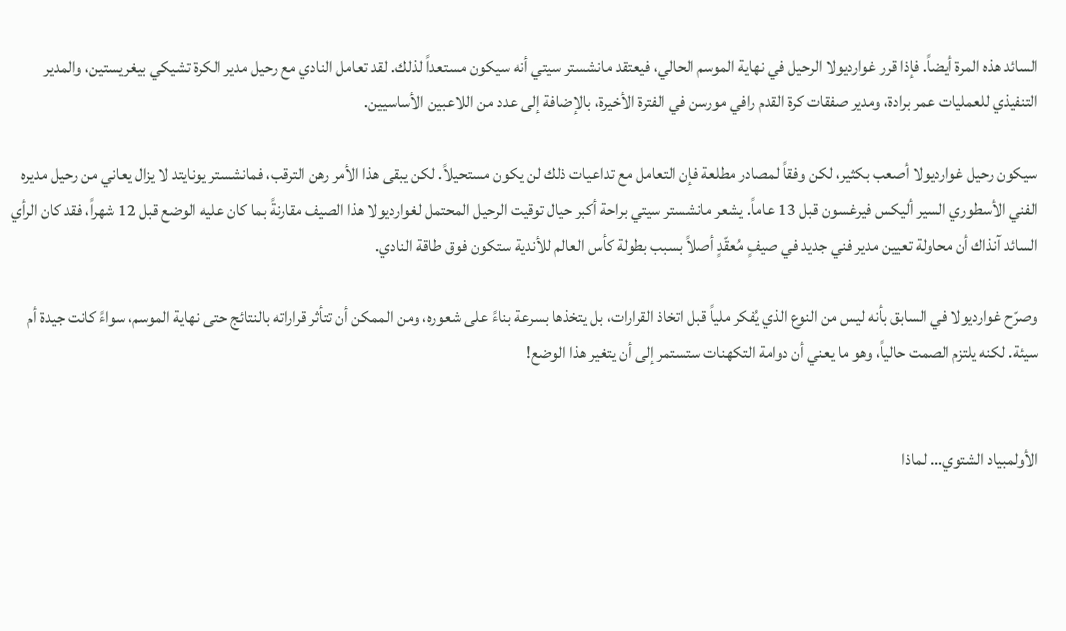السائد هذه المرة أيضاً. فإذا قرر غوارديولا الرحيل في نهاية الموسم الحالي، فيعتقد مانشستر سيتي أنه سيكون مستعداً لذلك. لقد تعامل النادي مع رحيل مدير الكرة تشيكي بيغريستين، والمدير التنفيذي للعمليات عمر برادة، ومدير صفقات كرة القدم رافي مورسن في الفترة الأخيرة، بالإضافة إلى عدد من اللاعبين الأساسيين.

سيكون رحيل غوارديولا أصعب بكثير، لكن وفقاً لمصادر مطلعة فإن التعامل مع تداعيات ذلك لن يكون مستحيلاً. لكن يبقى هذا الأمر رهن الترقب، فمانشستر يونايتد لا يزال يعاني من رحيل مديره الفني الأسطوري السير أليكس فيرغسون قبل 13 عاماً. يشعر مانشستر سيتي براحة أكبر حيال توقيت الرحيل المحتمل لغوارديولا هذا الصيف مقارنةً بما كان عليه الوضع قبل 12 شهراً، فقد كان الرأي السائد آنذاك أن محاولة تعيين مدير فني جديد في صيفٍ مُعقّدٍ أصلاً بسبب بطولة كأس العالم للأندية ستكون فوق طاقة النادي.

وصرّح غوارديولا في السابق بأنه ليس من النوع الذي يُفكر ملياً قبل اتخاذ القرارات، بل يتخذها بسرعة بناءً على شعوره، ومن الممكن أن تتأثر قراراته بالنتائج حتى نهاية الموسم، سواءً كانت جيدة أم سيئة. لكنه يلتزم الصمت حالياً، وهو ما يعني أن دوامة التكهنات ستستمر إلى أن يتغير هذا الوضع!


الأولمبياد الشتوي… لماذا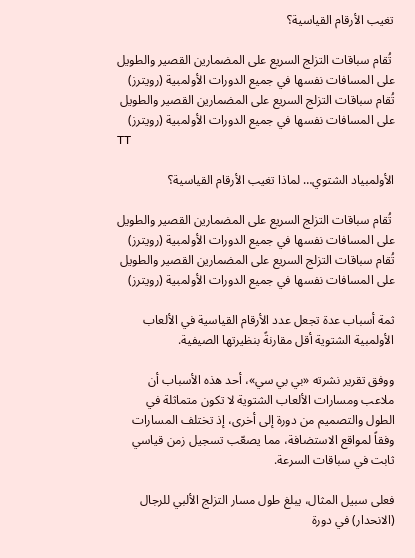تغيب الأرقام القياسية؟

 تُقام سباقات التزلج السريع على المضمارين القصير والطويل على المسافات نفسها في جميع الدورات الأولمبية (رويترز)
تُقام سباقات التزلج السريع على المضمارين القصير والطويل على المسافات نفسها في جميع الدورات الأولمبية (رويترز)
TT

الأولمبياد الشتوي… لماذا تغيب الأرقام القياسية؟

 تُقام سباقات التزلج السريع على المضمارين القصير والطويل على المسافات نفسها في جميع الدورات الأولمبية (رويترز)
تُقام سباقات التزلج السريع على المضمارين القصير والطويل على المسافات نفسها في جميع الدورات الأولمبية (رويترز)

ثمة أسباب عدة تجعل عدد الأرقام القياسية في الألعاب الأولمبية الشتوية أقل مقارنةً بنظيرتها الصيفية.

ووفق تقرير نشرته «بي بي سي»، أحد هذه الأسباب أن ملاعب ومسارات الألعاب الشتوية لا تكون متماثلة في الطول والتصميم من دورة إلى أخرى، إذ تختلف المسارات وفقاً لمواقع الاستضافة، مما يصعّب تسجيل زمن قياسي ثابت في سباقات السرعة.

فعلى سبيل المثال، يبلغ طول مسار التزلج الألبي للرجال (الانحدار) في دورة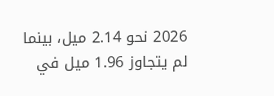2026 نحو 2.14 ميل، بينما لم يتجاوز 1.96 ميل في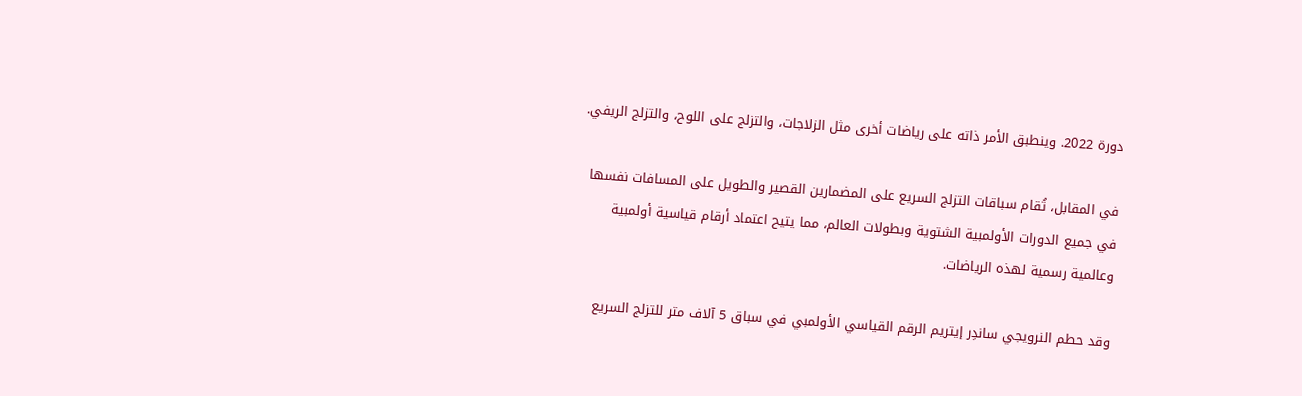دورة 2022. وينطبق الأمر ذاته على رياضات أخرى مثل الزلاجات، والتزلج على اللوح، والتزلج الريفي.

في المقابل، تُقام سباقات التزلج السريع على المضمارين القصير والطويل على المسافات نفسها في جميع الدورات الأولمبية الشتوية وبطولات العالم، مما يتيح اعتماد أرقام قياسية أولمبية وعالمية رسمية لهذه الرياضات.

وقد حطم النرويجي ساندِر إيتريم الرقم القياسي الأولمبي في سباق 5 آلاف متر للتزلج السريع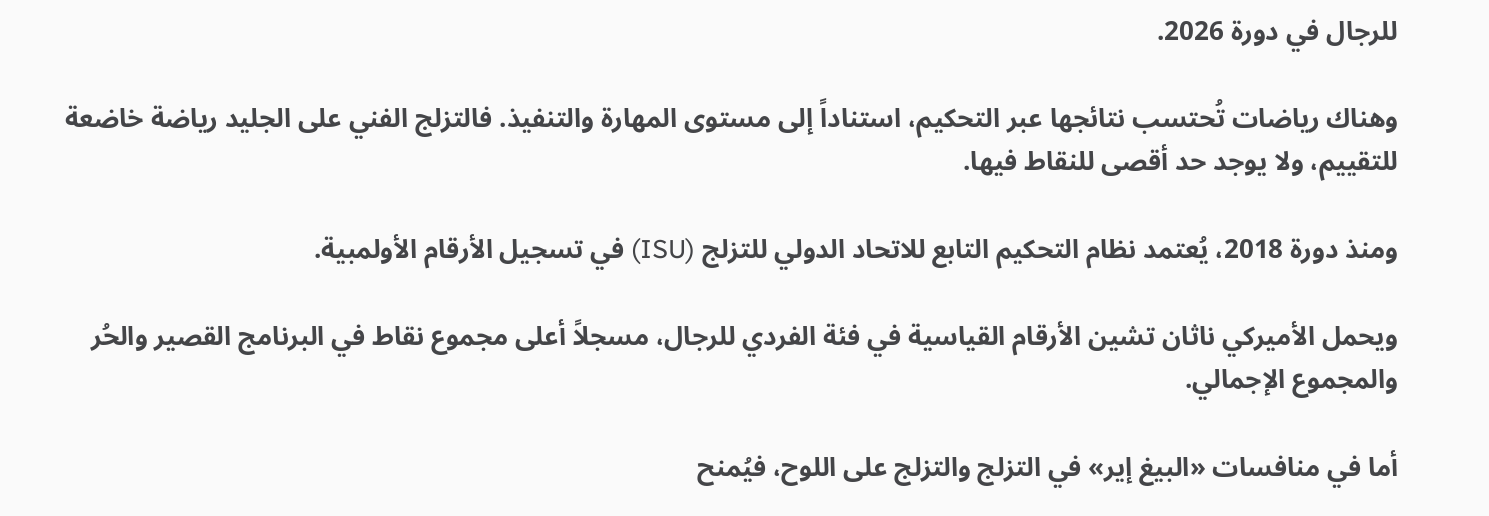للرجال في دورة 2026.

وهناك رياضات تُحتسب نتائجها عبر التحكيم، استناداً إلى مستوى المهارة والتنفيذ. فالتزلج الفني على الجليد رياضة خاضعة للتقييم، ولا يوجد حد أقصى للنقاط فيها.

ومنذ دورة 2018، يُعتمد نظام التحكيم التابع للاتحاد الدولي للتزلج (ISU) في تسجيل الأرقام الأولمبية.

ويحمل الأميركي ناثان تشين الأرقام القياسية في فئة الفردي للرجال، مسجلاً أعلى مجموع نقاط في البرنامج القصير والحُر والمجموع الإجمالي.

أما في منافسات «البيغ إير» في التزلج والتزلج على اللوح، فيُمنح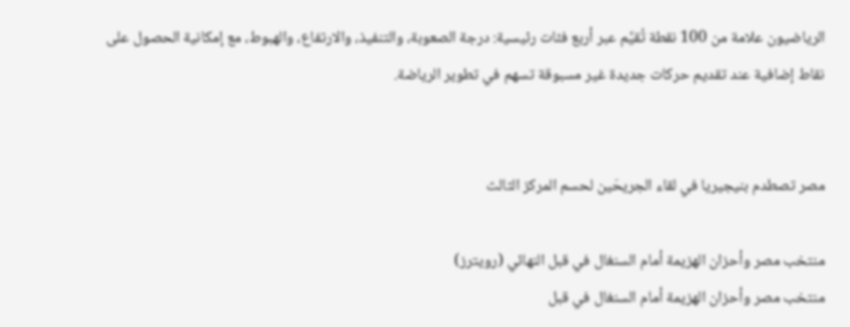الرياضيون علامة من 100 نقطة تُقيَّم عبر أربع فئات رئيسية: درجة الصعوبة، والتنفيذ، والارتفاع، والهبوط، مع إمكانية الحصول على نقاط إضافية عند تقديم حركات جديدة غير مسبوقة تسهم في تطوير الرياضة.


مصر تصطدم بنيجيريا في لقاء الجريحَين لحسم المركز الثالث

منتخب مصر وأحزان الهزيمة أمام السنغال في قبل النهائي (رويترز)
منتخب مصر وأحزان الهزيمة أمام السنغال في قبل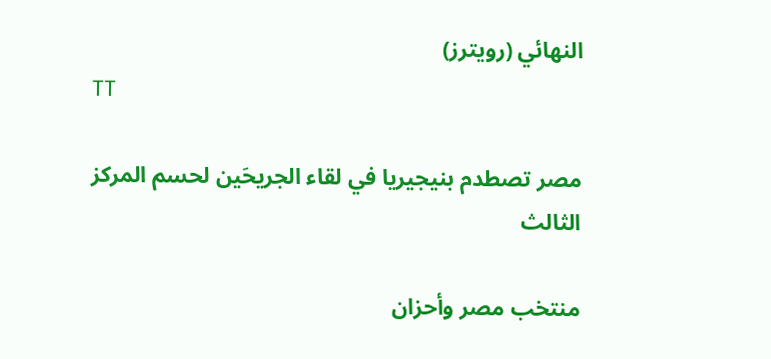النهائي (رويترز)
TT

مصر تصطدم بنيجيريا في لقاء الجريحَين لحسم المركز الثالث

منتخب مصر وأحزان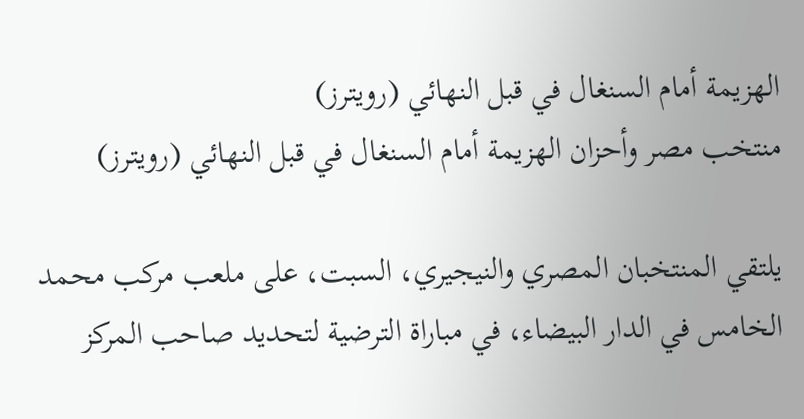الهزيمة أمام السنغال في قبل النهائي (رويترز)
منتخب مصر وأحزان الهزيمة أمام السنغال في قبل النهائي (رويترز)

يلتقي المنتخبان المصري والنيجيري، السبت، على ملعب مركب محمد الخامس في الدار البيضاء، في مباراة الترضية لتحديد صاحب المركز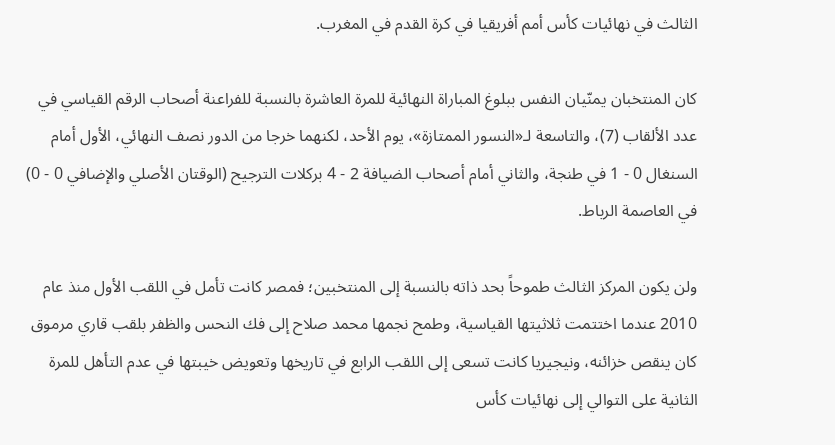الثالث في نهائيات كأس أمم أفريقيا في كرة القدم في المغرب.

كان المنتخبان يمنّيان النفس ببلوغ المباراة النهائية للمرة العاشرة بالنسبة للفراعنة أصحاب الرقم القياسي في عدد الألقاب (7)، والتاسعة لـ«النسور الممتازة»، يوم الأحد، لكنهما خرجا من الدور نصف النهائي، الأول أمام السنغال 0 - 1 في طنجة، والثاني أمام أصحاب الضيافة 2 - 4 بركلات الترجيح (الوقتان الأصلي والإضافي 0 - 0) في العاصمة الرباط.

ولن يكون المركز الثالث طموحاً بحد ذاته بالنسبة إلى المنتخبين؛ فمصر كانت تأمل في اللقب الأول منذ عام 2010 عندما اختتمت ثلاثيتها القياسية، وطمح نجمها محمد صلاح إلى فك النحس والظفر بلقب قاري مرموق كان ينقص خزائنه، ونيجيريا كانت تسعى إلى اللقب الرابع في تاريخها وتعويض خيبتها في عدم التأهل للمرة الثانية على التوالي إلى نهائيات كأس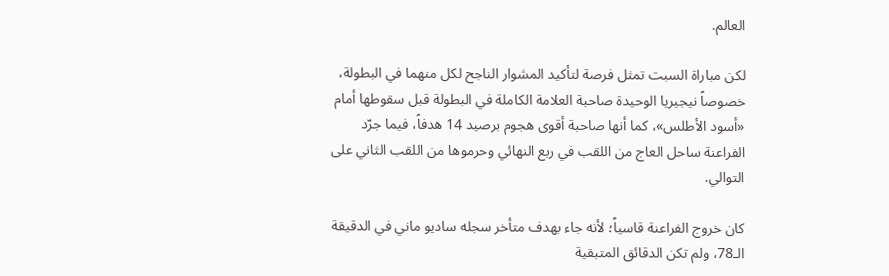العالم.

لكن مباراة السبت تمثل فرصة لتأكيد المشوار الناجح لكل منهما في البطولة، خصوصاً نيجيريا الوحيدة صاحبة العلامة الكاملة في البطولة قبل سقوطها أمام «أسود الأطلس»، كما أنها صاحبة أقوى هجوم برصيد 14 هدفاً، فيما جرّد الفراعنة ساحل العاج من اللقب في ربع النهائي وحرموها من اللقب الثاني على التوالي.

كان خروج الفراعنة قاسياً؛ لأنه جاء بهدف متأخر سجله ساديو ماني في الدقيقة الـ78، ولم تكن الدقائق المتبقية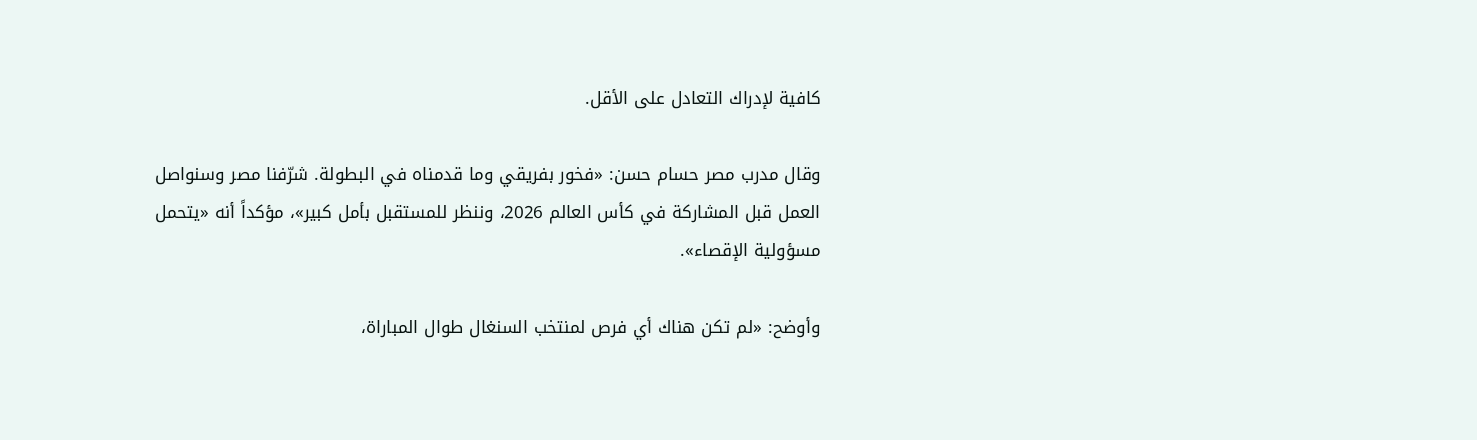كافية لإدراك التعادل على الأقل.

وقال مدرب مصر حسام حسن: «فخور بفريقي وما قدمناه في البطولة. شرّفنا مصر وسنواصل العمل قبل المشاركة في كأس العالم 2026، وننظر للمستقبل بأمل كبير»، مؤكداً أنه «يتحمل مسؤولية الإقصاء».

وأوضح: «لم تكن هناك أي فرص لمنتخب السنغال طوال المباراة،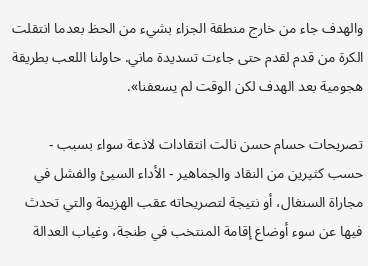والهدف جاء من خارج منطقة الجزاء بشيء من الحظ بعدما انتقلت الكرة من قدم لقدم حتى جاءت تسديدة ماني. حاولنا اللعب بطريقة هجومية بعد الهدف لكن الوقت لم يسعفنا».

تصريحات حسام حسن نالت انتقادات لاذعة سواء بسبب - حسب كثيرين من النقاد والجماهير - الأداء السيئ والفشل في مجاراة السنغال، أو نتيجة لتصريحاته عقب الهزيمة والتي تحدث فيها عن سوء أوضاع إقامة المنتخب في طنجة، وغياب العدالة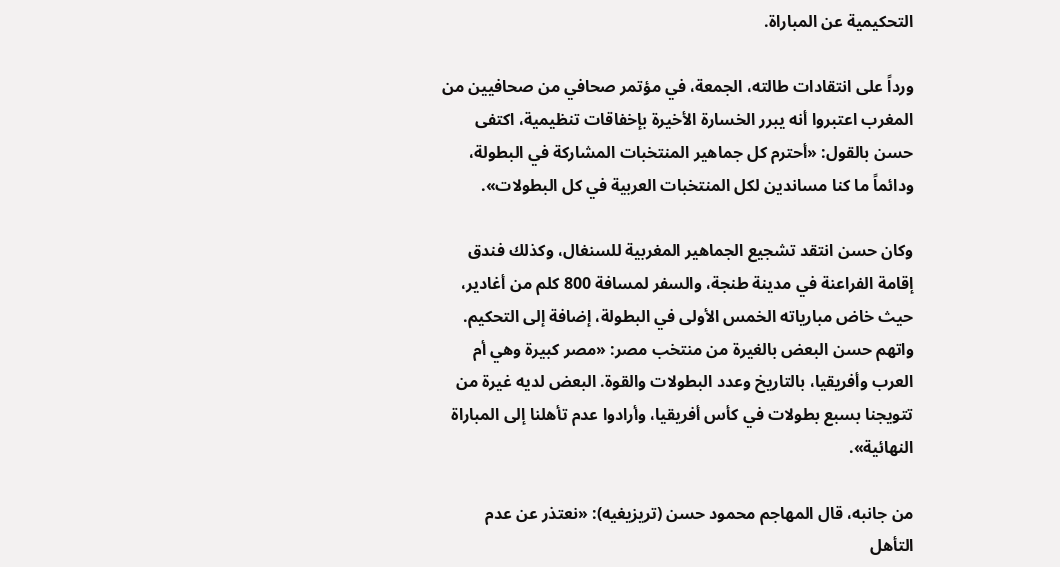التحكيمية عن المباراة.

ورداً على انتقادات طالته، الجمعة، في مؤتمر صحافي من صحافيين من المغرب اعتبروا أنه يبرر الخسارة الأخيرة بإخفاقات تنظيمية، اكتفى حسن بالقول: «أحترم كل جماهير المنتخبات المشاركة في البطولة، ودائماً ما كنا مساندين لكل المنتخبات العربية في كل البطولات».

وكان حسن انتقد تشجيع الجماهير المغربية للسنغال، وكذلك فندق إقامة الفراعنة في مدينة طنجة، والسفر لمسافة 800 كلم من أغادير، حيث خاض مبارياته الخمس الأولى في البطولة، إضافة إلى التحكيم. واتهم حسن البعض بالغيرة من منتخب مصر: «مصر كبيرة وهي أم العرب وأفريقيا، بالتاريخ وعدد البطولات والقوة. البعض لديه غيرة من تتويجنا بسبع بطولات في كأس أفريقيا، وأرادوا عدم تأهلنا إلى المباراة النهائية».

من جانبه، قال المهاجم محمود حسن (تريزيغيه): «نعتذر عن عدم التأهل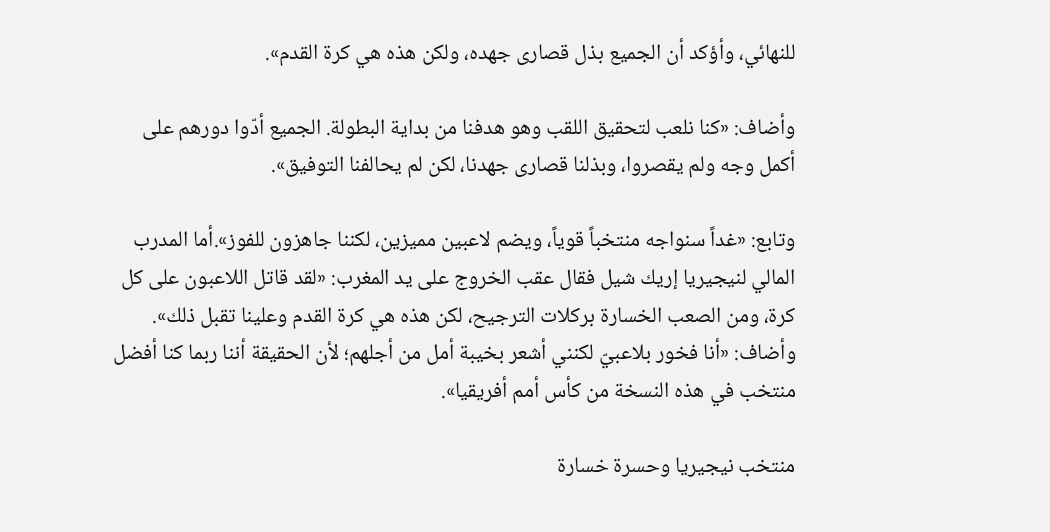للنهائي، وأؤكد أن الجميع بذل قصارى جهده، ولكن هذه هي كرة القدم».

وأضاف: «كنا نلعب لتحقيق اللقب وهو هدفنا من بداية البطولة. الجميع أدّوا دورهم على أكمل وجه ولم يقصروا، وبذلنا قصارى جهدنا، لكن لم يحالفنا التوفيق».

وتابع: «غداً سنواجه منتخباً قوياً، ويضم لاعبين مميزين، لكننا جاهزون للفوز».أما المدرب المالي لنيجيريا إريك شيل فقال عقب الخروج على يد المغرب: «لقد قاتل اللاعبون على كل كرة، ومن الصعب الخسارة بركلات الترجيح، لكن هذه هي كرة القدم وعلينا تقبل ذلك». وأضاف: «أنا فخور بلاعبيّ لكنني أشعر بخيبة أمل من أجلهم؛ لأن الحقيقة أننا ربما كنا أفضل منتخب في هذه النسخة من كأس أمم أفريقيا».

منتخب نيجيريا وحسرة خسارة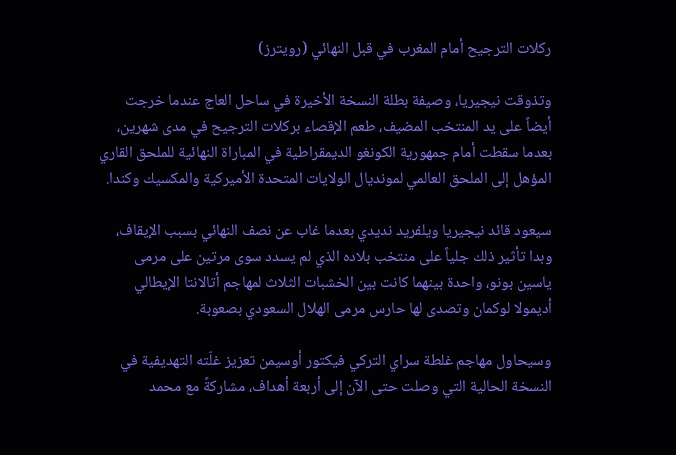ركلات الترجيح أمام المغرب في قبل النهائي (رويترز)

وتذوقت نيجيريا، وصيفة بطلة النسخة الأخيرة في ساحل العاج عندما خرجت أيضاً على يد المنتخب المضيف، طعم الإقصاء بركلات الترجيح في مدى شهرين، بعدما سقطت أمام جمهورية الكونغو الديمقراطية في المباراة النهائية للملحق القاري المؤهل إلى الملحق العالمي لمونديال الولايات المتحدة الأميركية والمكسيك وكندا.

سيعود قائد نيجيريا ويلفريد نديدي بعدما غاب عن نصف النهائي بسبب الإيقاف، وبدا تأثير ذلك جلياً على منتخب بلاده الذي لم يسدد سوى مرتين على مرمى ياسين بونو، واحدة بينهما كانت بين الخشبات الثلاث لمهاجم أتالانتا الإيطالي أديمولا لوكمان وتصدى لها حارس مرمى الهلال السعودي بصعوبة.

وسيحاول مهاجم غلطة سراي التركي فيكتور أوسيمن تعزيز غلّته التهديفية في النسخة الحالية التي وصلت حتى الآن إلى أربعة أهداف، مشاركةً مع محمد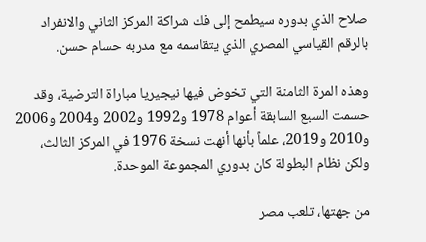صلاح الذي بدوره سيطمح إلى فك شراكة المركز الثاني والانفراد بالرقم القياسي المصري الذي يتقاسمه مع مدربه حسام حسن.

وهذه المرة الثامنة التي تخوض فيها نيجيريا مباراة الترضية، وقد حسمت السبع السابقة أعوام 1978 و1992 و2002 و2004 و2006 و2010 و2019، علماً بأنها أنهت نسخة 1976 في المركز الثالث، ولكن نظام البطولة كان بدوري المجموعة الموحدة.

من جهتها، تلعب مصر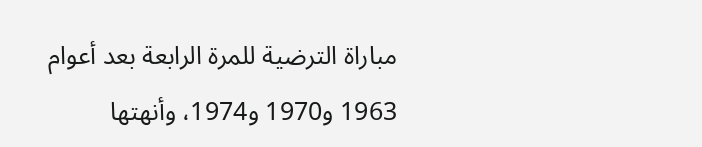مباراة الترضية للمرة الرابعة بعد أعوام 1963 و1970 و1974، وأنهتها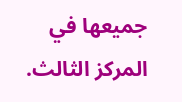جميعها في المركز الثالث.